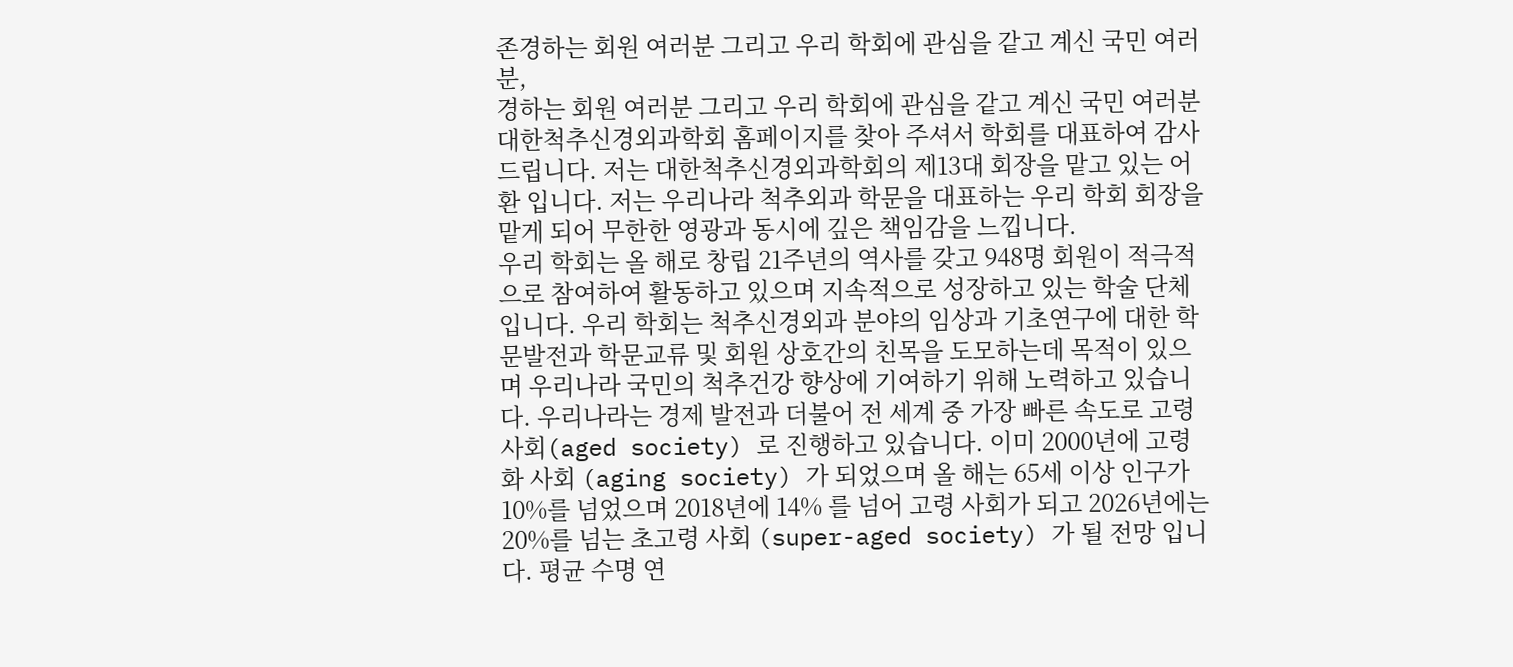존경하는 회원 여러분 그리고 우리 학회에 관심을 같고 계신 국민 여러분,
경하는 회원 여러분 그리고 우리 학회에 관심을 같고 계신 국민 여러분 대한척추신경외과학회 홈페이지를 찾아 주셔서 학회를 대표하여 감사 드립니다. 저는 대한척추신경외과학회의 제13대 회장을 맡고 있는 어 환 입니다. 저는 우리나라 척추외과 학문을 대표하는 우리 학회 회장을 맡게 되어 무한한 영광과 동시에 깊은 책임감을 느낍니다.
우리 학회는 올 해로 창립 21주년의 역사를 갖고 948명 회원이 적극적으로 참여하여 활동하고 있으며 지속적으로 성장하고 있는 학술 단체 입니다. 우리 학회는 척추신경외과 분야의 임상과 기초연구에 대한 학문발전과 학문교류 및 회원 상호간의 친목을 도모하는데 목적이 있으며 우리나라 국민의 척추건강 향상에 기여하기 위해 노력하고 있습니다. 우리나라는 경제 발전과 더불어 전 세계 중 가장 빠른 속도로 고령 사회(aged society) 로 진행하고 있습니다. 이미 2000년에 고령화 사회 (aging society) 가 되었으며 올 해는 65세 이상 인구가 10%를 넘었으며 2018년에 14% 를 넘어 고령 사회가 되고 2026년에는 20%를 넘는 초고령 사회 (super-aged society) 가 될 전망 입니다. 평균 수명 연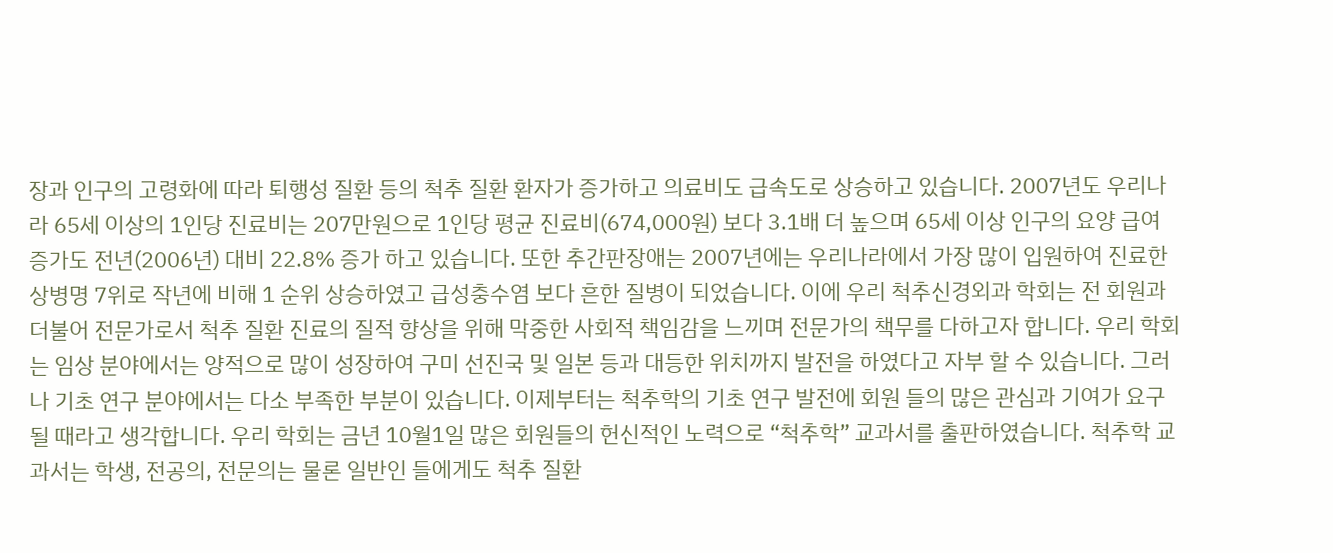장과 인구의 고령화에 따라 퇴행성 질환 등의 척추 질환 환자가 증가하고 의료비도 급속도로 상승하고 있습니다. 2007년도 우리나라 65세 이상의 1인당 진료비는 207만원으로 1인당 평균 진료비(674,000원) 보다 3.1배 더 높으며 65세 이상 인구의 요양 급여 증가도 전년(2006년) 대비 22.8% 증가 하고 있습니다. 또한 추간판장애는 2007년에는 우리나라에서 가장 많이 입원하여 진료한 상병명 7위로 작년에 비해 1 순위 상승하였고 급성충수염 보다 흔한 질병이 되었습니다. 이에 우리 척추신경외과 학회는 전 회원과 더불어 전문가로서 척추 질환 진료의 질적 향상을 위해 막중한 사회적 책임감을 느끼며 전문가의 책무를 다하고자 합니다. 우리 학회는 임상 분야에서는 양적으로 많이 성장하여 구미 선진국 및 일본 등과 대등한 위치까지 발전을 하였다고 자부 할 수 있습니다. 그러나 기초 연구 분야에서는 다소 부족한 부분이 있습니다. 이제부터는 척추학의 기초 연구 발전에 회원 들의 많은 관심과 기여가 요구될 때라고 생각합니다. 우리 학회는 금년 10월1일 많은 회원들의 헌신적인 노력으로 “척추학” 교과서를 출판하였습니다. 척추학 교과서는 학생, 전공의, 전문의는 물론 일반인 들에게도 척추 질환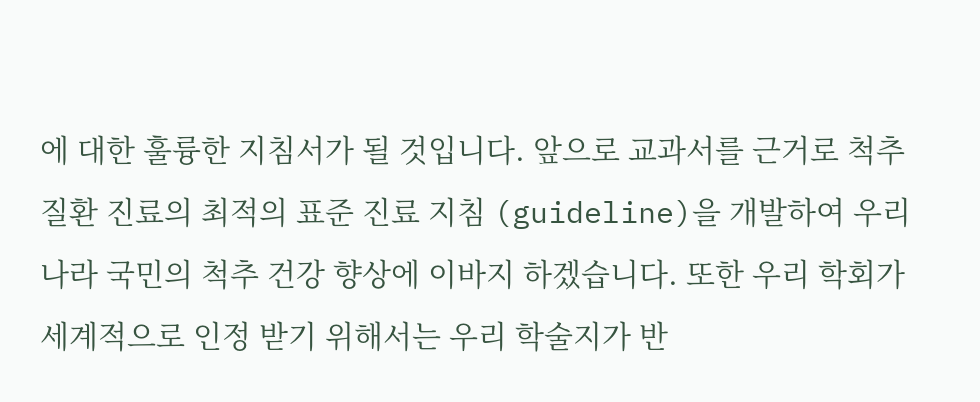에 대한 훌륭한 지침서가 될 것입니다. 앞으로 교과서를 근거로 척추 질환 진료의 최적의 표준 진료 지침 (guideline)을 개발하여 우리나라 국민의 척추 건강 향상에 이바지 하겠습니다. 또한 우리 학회가 세계적으로 인정 받기 위해서는 우리 학술지가 반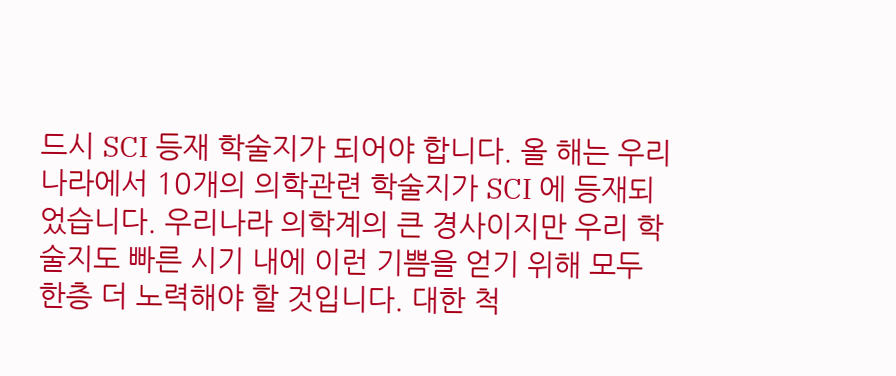드시 SCI 등재 학술지가 되어야 합니다. 올 해는 우리나라에서 10개의 의학관련 학술지가 SCI 에 등재되었습니다. 우리나라 의학계의 큰 경사이지만 우리 학술지도 빠른 시기 내에 이런 기쁨을 얻기 위해 모두 한층 더 노력해야 할 것입니다. 대한 척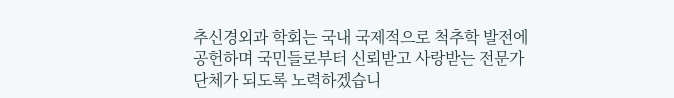추신경외과 학회는 국내 국제적으로 척추학 발전에 공헌하며 국민들로부터 신뢰받고 사랑받는 전문가 단체가 되도록 노력하겠습니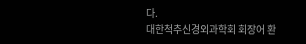다.
대한척추신경외과학회 회장어 환